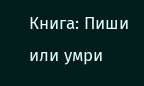Книга: Пиши или умри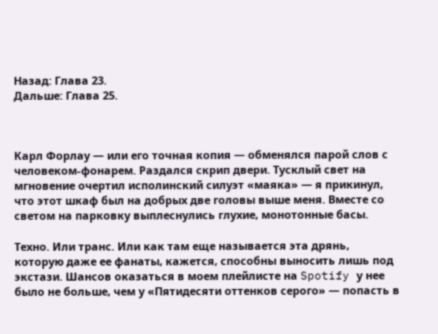Назад: Глава 23.
Дальше: Глава 25.



Карл Форлау — или его точная копия — обменялся парой слов с человеком-фонарем. Раздался скрип двери. Тусклый свет на мгновение очертил исполинский силуэт «маяка» — я прикинул, что этот шкаф был на добрых две головы выше меня. Вместе со светом на парковку выплеснулись глухие, монотонные басы.

Техно. Или транс. Или как там еще называется эта дрянь, которую даже ее фанаты, кажется, способны выносить лишь под экстази. Шансов оказаться в моем плейлисте на Spotify у нее было не больше, чем у «Пятидесяти оттенков серого» — попасть в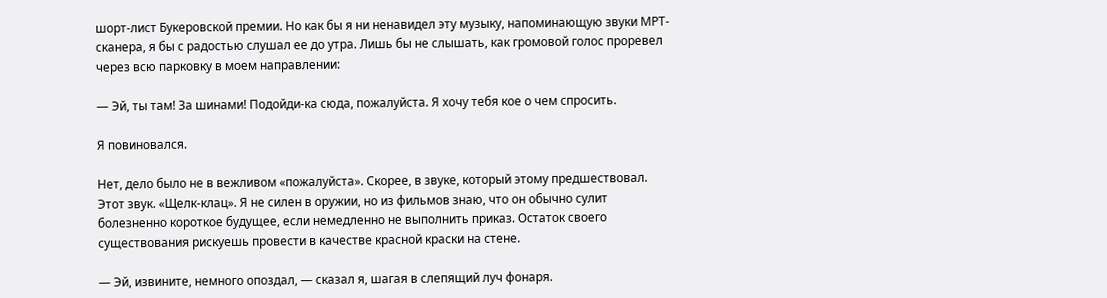шорт-лист Букеровской премии. Но как бы я ни ненавидел эту музыку, напоминающую звуки МРТ-сканера, я бы с радостью слушал ее до утра. Лишь бы не слышать, как громовой голос проревел через всю парковку в моем направлении:

— Эй, ты там! За шинами! Подойди-ка сюда, пожалуйста. Я хочу тебя кое о чем спросить.

Я повиновался.

Нет, дело было не в вежливом «пожалуйста». Скорее, в звуке, который этому предшествовал. Этот звук. «Щелк-клац». Я не силен в оружии, но из фильмов знаю, что он обычно сулит болезненно короткое будущее, если немедленно не выполнить приказ. Остаток своего существования рискуешь провести в качестве красной краски на стене.

— Эй, извините, немного опоздал, — сказал я, шагая в слепящий луч фонаря.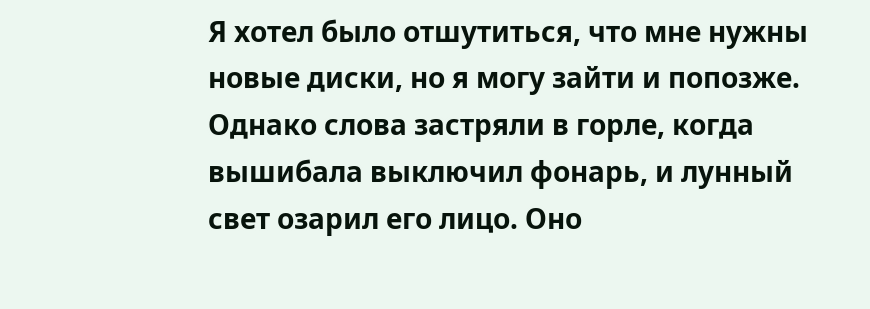Я хотел было отшутиться, что мне нужны новые диски, но я могу зайти и попозже. Однако слова застряли в горле, когда вышибала выключил фонарь, и лунный свет озарил его лицо. Оно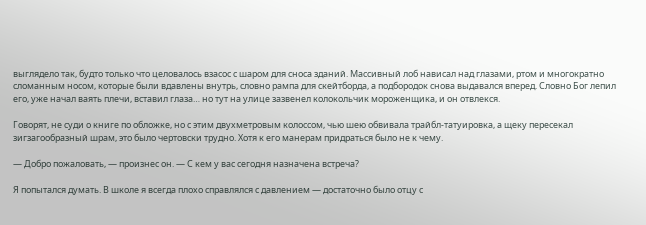выглядело так, будто только что целовалось взасос с шаром для сноса зданий. Массивный лоб нависал над глазами, ртом и многократно сломанным носом, которые были вдавлены внутрь, словно рампа для скейтборда, а подбородок снова выдавался вперед. Словно Бог лепил его, уже начал ваять плечи, вставил глаза… но тут на улице зазвенел колокольчик мороженщика, и он отвлекся.

Говорят, не суди о книге по обложке, но с этим двухметровым колоссом, чью шею обвивала трайбл-татуировка, а щеку пересекал зигзагообразный шрам, это было чертовски трудно. Хотя к его манерам придраться было не к чему.

— Добро пожаловать, — произнес он. — С кем у вас сегодня назначена встреча?

Я попытался думать. В школе я всегда плохо справлялся с давлением — достаточно было отцу с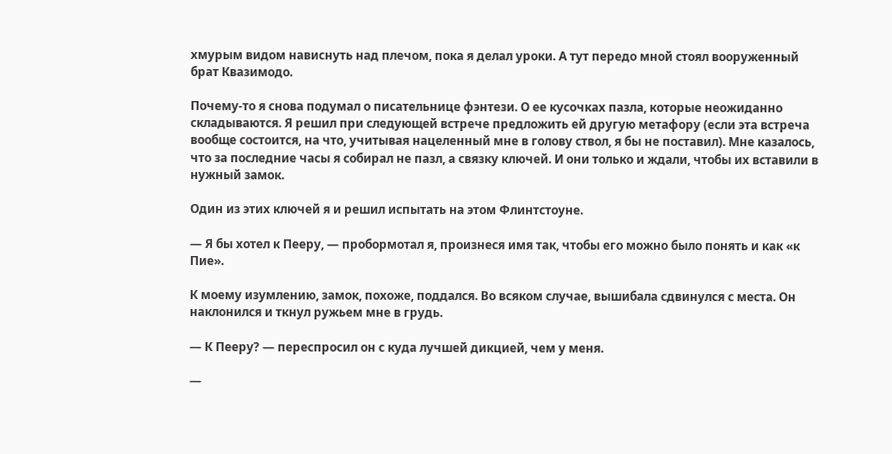хмурым видом нависнуть над плечом, пока я делал уроки. А тут передо мной стоял вооруженный брат Квазимодо.

Почему-то я снова подумал о писательнице фэнтези. О ее кусочках пазла, которые неожиданно складываются. Я решил при следующей встрече предложить ей другую метафору (если эта встреча вообще состоится, на что, учитывая нацеленный мне в голову ствол, я бы не поставил). Мне казалось, что за последние часы я собирал не пазл, а связку ключей. И они только и ждали, чтобы их вставили в нужный замок.

Один из этих ключей я и решил испытать на этом Флинтстоуне.

— Я бы хотел к Пееру, — пробормотал я, произнеся имя так, чтобы его можно было понять и как «к Пие».

К моему изумлению, замок, похоже, поддался. Во всяком случае, вышибала сдвинулся с места. Он наклонился и ткнул ружьем мне в грудь.

— К Пееру? — переспросил он с куда лучшей дикцией, чем у меня.

—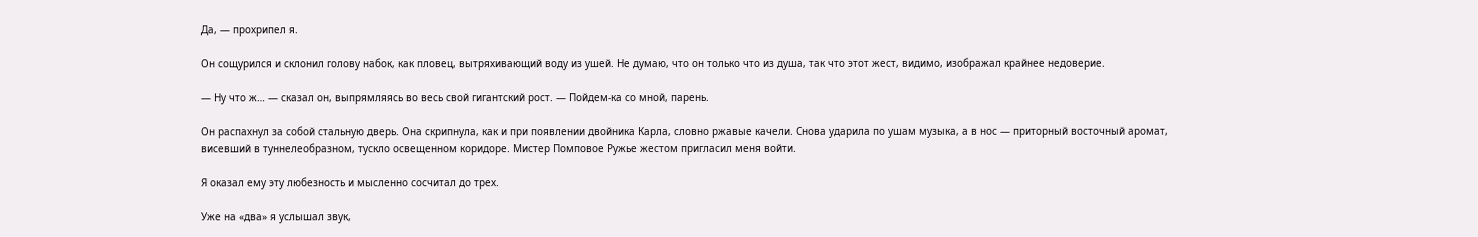Да, — прохрипел я.

Он сощурился и склонил голову набок, как пловец, вытряхивающий воду из ушей. Не думаю, что он только что из душа, так что этот жест, видимо, изображал крайнее недоверие.

— Ну что ж… — сказал он, выпрямляясь во весь свой гигантский рост. — Пойдем-ка со мной, парень.

Он распахнул за собой стальную дверь. Она скрипнула, как и при появлении двойника Карла, словно ржавые качели. Снова ударила по ушам музыка, а в нос — приторный восточный аромат, висевший в туннелеобразном, тускло освещенном коридоре. Мистер Помповое Ружье жестом пригласил меня войти.

Я оказал ему эту любезность и мысленно сосчитал до трех.

Уже на «два» я услышал звук,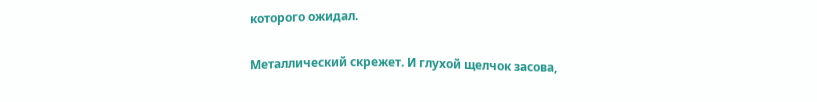которого ожидал.

Металлический скрежет. И глухой щелчок засова,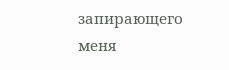запирающего меня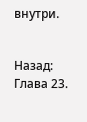внутри.


Назад: Глава 23.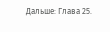Дальше: Глава 25.